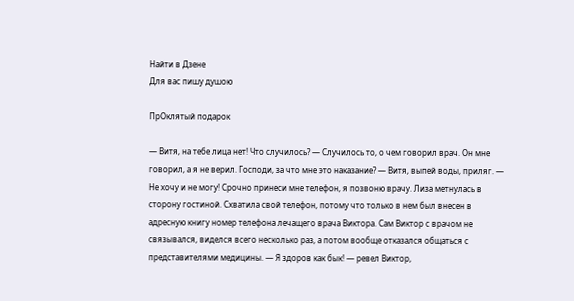Найти в Дзене
Для вас пишу душою

ПрОклятый подарок

— Витя, на тебе лица нет! Что случилось? — Случилось то, о чем говорил врач. Он мне говорил, а я не верил. Господи, за что мне это наказание? — Витя, выпей воды, приляг. — Не хочу и не могу! Срочно принеси мне телефон, я позвоню врачу. Лиза метнулась в сторону гостиной. Схватила свой телефон, потому что только в нем был внесен в адресную книгу номер телефона лечащего врача Виктора. Сам Виктор с врачом не связывался, виделся всего несколько раз, а потом вообще отказался общаться с представителями медицины. — Я здоров как бык! — ревел Виктор,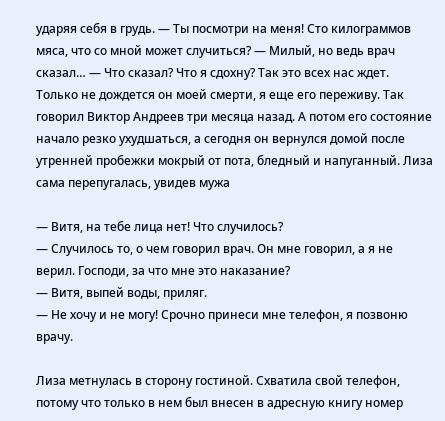ударяя себя в грудь. — Ты посмотри на меня! Сто килограммов мяса, что со мной может случиться? — Милый, но ведь врач сказал… — Что сказал? Что я сдохну? Так это всех нас ждет. Только не дождется он моей смерти, я еще его переживу. Так говорил Виктор Андреев три месяца назад. А потом его состояние начало резко ухудшаться, а сегодня он вернулся домой после утренней пробежки мокрый от пота, бледный и напуганный. Лиза сама перепугалась, увидев мужа

— Витя, на тебе лица нет! Что случилось?
— Случилось то, о чем говорил врач. Он мне говорил, а я не верил. Господи, за что мне это наказание?
— Витя, выпей воды, приляг.
— Не хочу и не могу! Срочно принеси мне телефон, я позвоню врачу.

Лиза метнулась в сторону гостиной. Схватила свой телефон, потому что только в нем был внесен в адресную книгу номер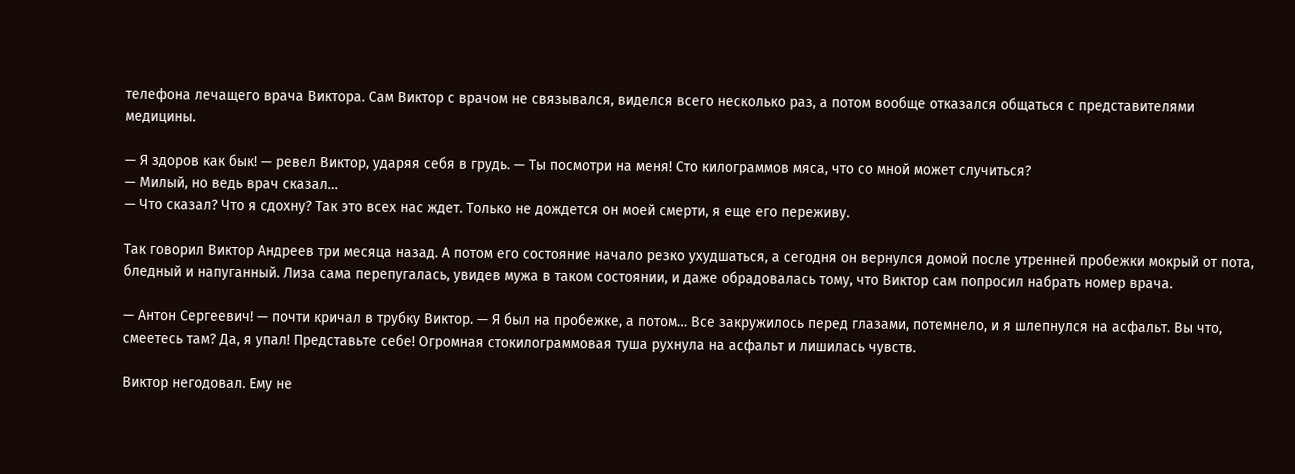телефона лечащего врача Виктора. Сам Виктор с врачом не связывался, виделся всего несколько раз, а потом вообще отказался общаться с представителями медицины.

— Я здоров как бык! — ревел Виктор, ударяя себя в грудь. — Ты посмотри на меня! Сто килограммов мяса, что со мной может случиться?
— Милый, но ведь врач сказал…
— Что сказал? Что я сдохну? Так это всех нас ждет. Только не дождется он моей смерти, я еще его переживу.

Так говорил Виктор Андреев три месяца назад. А потом его состояние начало резко ухудшаться, а сегодня он вернулся домой после утренней пробежки мокрый от пота, бледный и напуганный. Лиза сама перепугалась, увидев мужа в таком состоянии, и даже обрадовалась тому, что Виктор сам попросил набрать номер врача.

— Антон Сергеевич! — почти кричал в трубку Виктор. — Я был на пробежке, а потом… Все закружилось перед глазами, потемнело, и я шлепнулся на асфальт. Вы что, смеетесь там? Да, я упал! Представьте себе! Огромная стокилограммовая туша рухнула на асфальт и лишилась чувств.

Виктор негодовал. Ему не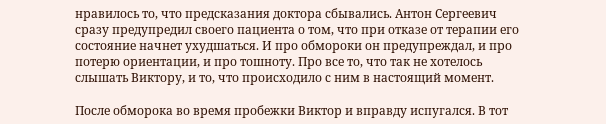нравилось то, что предсказания доктора сбывались. Антон Сергеевич сразу предупредил своего пациента о том, что при отказе от терапии его состояние начнет ухудшаться. И про обмороки он предупреждал, и про потерю ориентации, и про тошноту. Про все то, что так не хотелось слышать Виктору, и то, что происходило с ним в настоящий момент.

После обморока во время пробежки Виктор и вправду испугался. В тот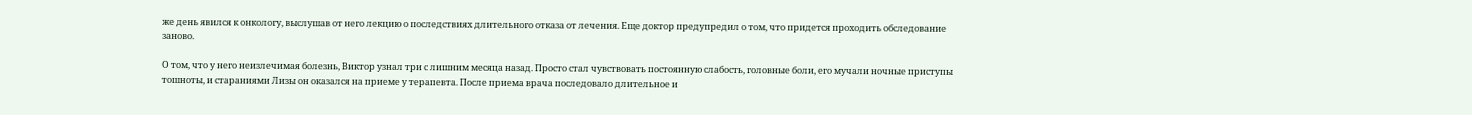же день явился к онкологу, выслушав от него лекцию о последствиях длительного отказа от лечения. Еще доктор предупредил о том, что придется проходить обследование заново.

О том, что у него неизлечимая болезнь, Виктор узнал три с лишним месяца назад. Просто стал чувствовать постоянную слабость, головные боли, его мучали ночные приступы тошноты, и стараниями Лизы он оказался на приеме у терапевта. После приема врача последовало длительное и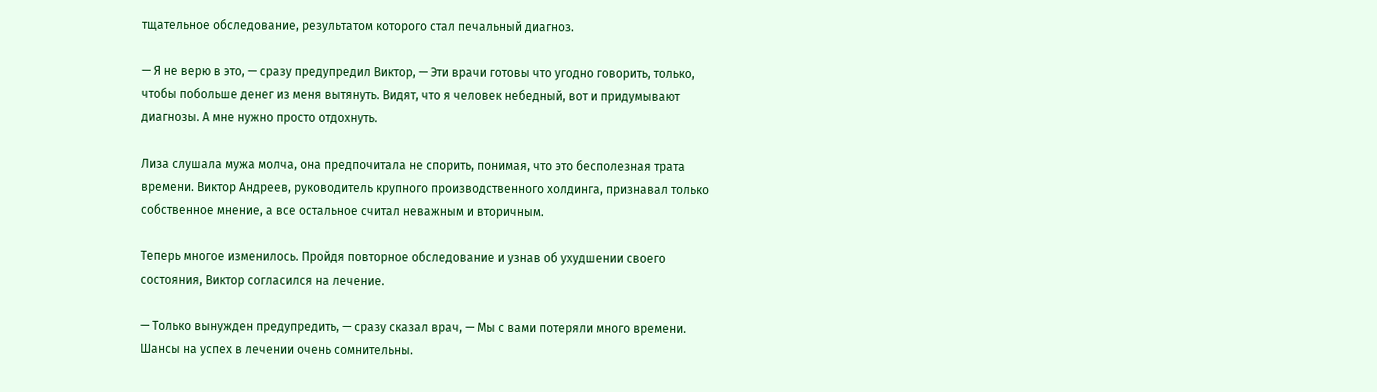тщательное обследование, результатом которого стал печальный диагноз.

— Я не верю в это, — сразу предупредил Виктор, — Эти врачи готовы что угодно говорить, только, чтобы побольше денег из меня вытянуть. Видят, что я человек небедный, вот и придумывают диагнозы. А мне нужно просто отдохнуть.

Лиза слушала мужа молча, она предпочитала не спорить, понимая, что это бесполезная трата времени. Виктор Андреев, руководитель крупного производственного холдинга, признавал только собственное мнение, а все остальное считал неважным и вторичным.

Теперь многое изменилось. Пройдя повторное обследование и узнав об ухудшении своего состояния, Виктор согласился на лечение.

— Только вынужден предупредить, — сразу сказал врач, — Мы с вами потеряли много времени. Шансы на успех в лечении очень сомнительны.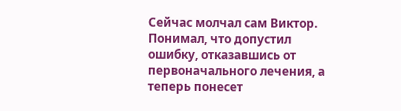Сейчас молчал сам Виктор. Понимал, что допустил ошибку, отказавшись от первоначального лечения, а теперь понесет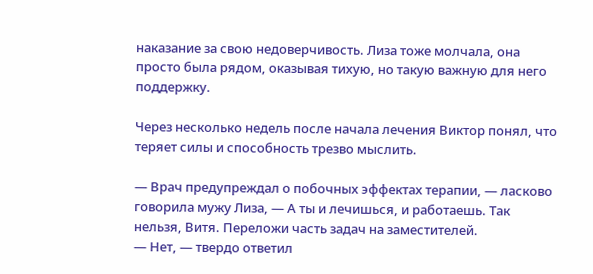наказание за свою недоверчивость. Лиза тоже молчала, она просто была рядом, оказывая тихую, но такую важную для него поддержку.

Через несколько недель после начала лечения Виктор понял, что теряет силы и способность трезво мыслить.

— Врач предупреждал о побочных эффектах терапии, — ласково говорила мужу Лиза, — А ты и лечишься, и работаешь. Так нельзя, Витя. Переложи часть задач на заместителей.
— Нет, — твердо ответил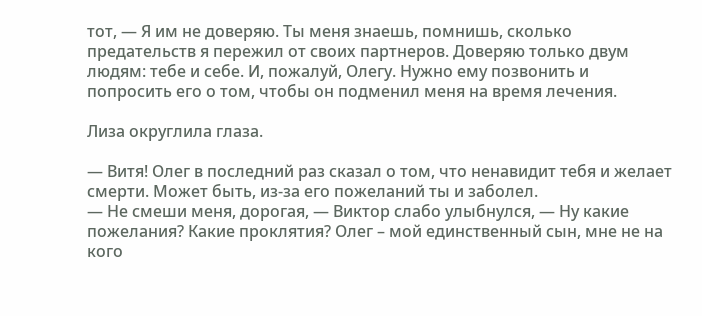тот, — Я им не доверяю. Ты меня знаешь, помнишь, сколько предательств я пережил от своих партнеров. Доверяю только двум людям: тебе и себе. И, пожалуй, Олегу. Нужно ему позвонить и попросить его о том, чтобы он подменил меня на время лечения.

Лиза округлила глаза.

— Витя! Олег в последний раз сказал о том, что ненавидит тебя и желает смерти. Может быть, из-за его пожеланий ты и заболел.
— Не смеши меня, дорогая, — Виктор слабо улыбнулся, — Ну какие пожелания? Какие проклятия? Олег – мой единственный сын, мне не на кого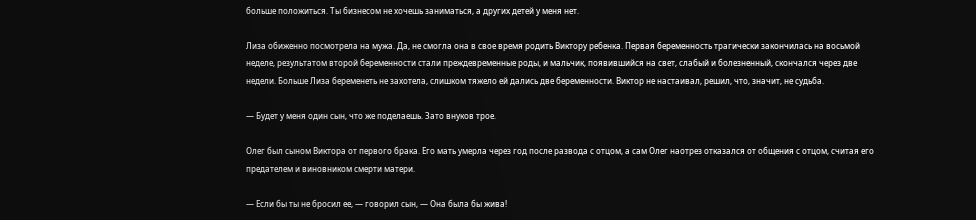больше положиться. Ты бизнесом не хочешь заниматься, а других детей у меня нет.

Лиза обиженно посмотрела на мужа. Да, не смогла она в свое время родить Виктору ребенка. Первая беременность трагически закончилась на восьмой неделе, результатом второй беременности стали преждевременные роды, и мальчик, появившийся на свет, слабый и болезненный, скончался через две недели. Больше Лиза беременеть не захотела, слишком тяжело ей дались две беременности. Виктор не настаивал, решил, что, значит, не судьба.

— Будет у меня один сын, что же поделаешь. Зато внуков трое.

Олег был сыном Виктора от первого брака. Его мать умерла через год после развода с отцом, а сам Олег наотрез отказался от общения с отцом, считая его предателем и виновником смерти матери.

— Если бы ты не бросил ее, — говорил сын, — Она была бы жива!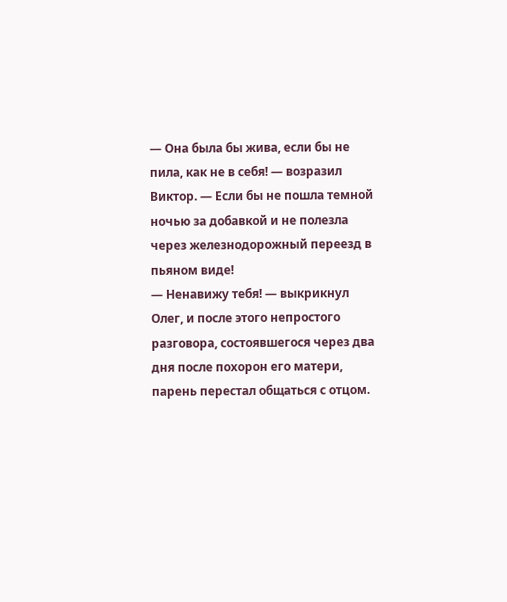— Она была бы жива, если бы не пила, как не в себя! — возразил Виктор. — Если бы не пошла темной ночью за добавкой и не полезла через железнодорожный переезд в пьяном виде!
— Ненавижу тебя! — выкрикнул Олег, и после этого непростого разговора, состоявшегося через два дня после похорон его матери, парень перестал общаться с отцом.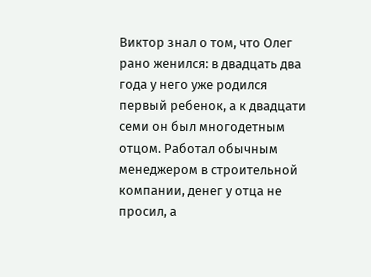Виктор знал о том, что Олег рано женился: в двадцать два года у него уже родился первый ребенок, а к двадцати семи он был многодетным отцом. Работал обычным менеджером в строительной компании, денег у отца не просил, а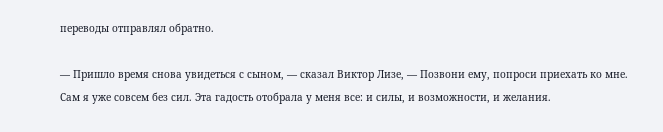переводы отправлял обратно.

— Пришло время снова увидеться с сыном, — сказал Виктор Лизе, — Позвони ему, попроси приехать ко мне. Сам я уже совсем без сил. Эта гадость отобрала у меня все: и силы, и возможности, и желания.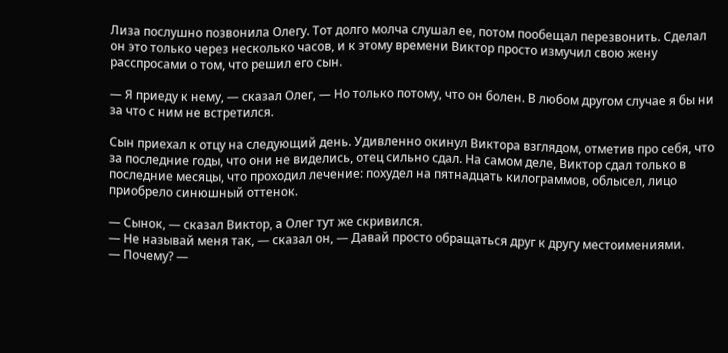Лиза послушно позвонила Олегу. Тот долго молча слушал ее, потом пообещал перезвонить. Сделал он это только через несколько часов, и к этому времени Виктор просто измучил свою жену расспросами о том, что решил его сын.

— Я приеду к нему, — сказал Олег, — Но только потому, что он болен. В любом другом случае я бы ни за что с ним не встретился.

Сын приехал к отцу на следующий день. Удивленно окинул Виктора взглядом, отметив про себя, что за последние годы, что они не виделись, отец сильно сдал. На самом деле, Виктор сдал только в последние месяцы, что проходил лечение: похудел на пятнадцать килограммов, облысел, лицо приобрело синюшный оттенок.

— Сынок, — сказал Виктор, а Олег тут же скривился.
— Не называй меня так, — сказал он, — Давай просто обращаться друг к другу местоимениями.
— Почему? —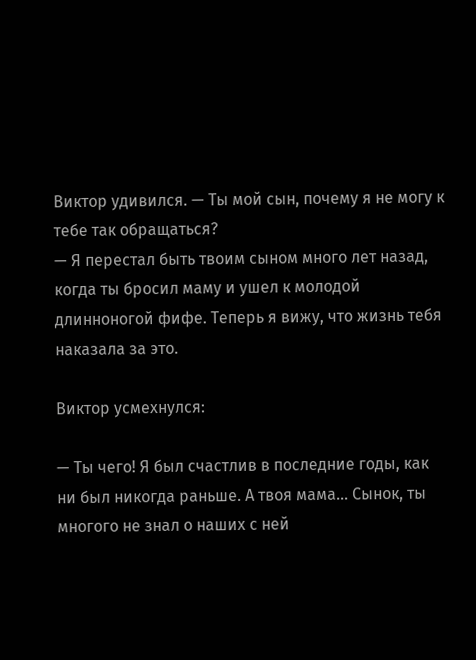Виктор удивился. — Ты мой сын, почему я не могу к тебе так обращаться?
— Я перестал быть твоим сыном много лет назад, когда ты бросил маму и ушел к молодой длинноногой фифе. Теперь я вижу, что жизнь тебя наказала за это.

Виктор усмехнулся:

— Ты чего! Я был счастлив в последние годы, как ни был никогда раньше. А твоя мама… Сынок, ты многого не знал о наших с ней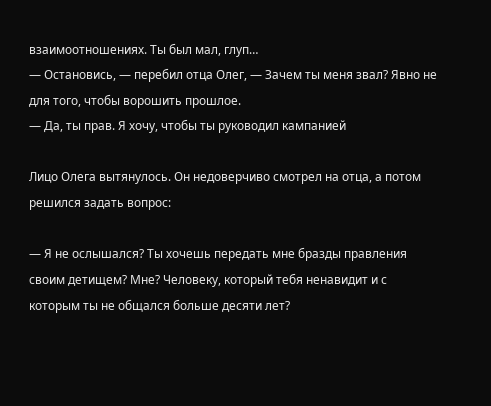взаимоотношениях. Ты был мал, глуп…
— Остановись, — перебил отца Олег, — Зачем ты меня звал? Явно не для того, чтобы ворошить прошлое.
— Да, ты прав. Я хочу, чтобы ты руководил кампанией

Лицо Олега вытянулось. Он недоверчиво смотрел на отца, а потом решился задать вопрос:

— Я не ослышался? Ты хочешь передать мне бразды правления своим детищем? Мне? Человеку, который тебя ненавидит и с которым ты не общался больше десяти лет?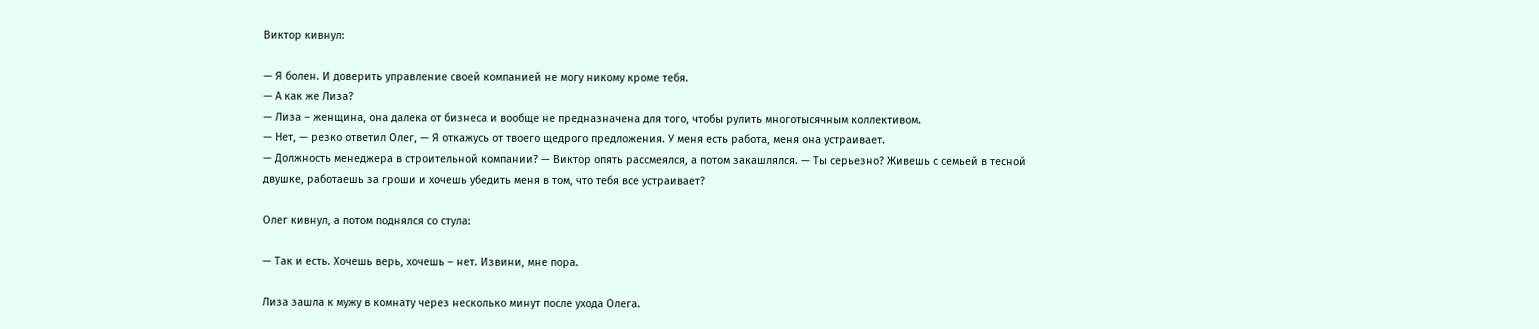Виктор кивнул:

— Я болен. И доверить управление своей компанией не могу никому кроме тебя.
— А как же Лиза?
— Лиза – женщина, она далека от бизнеса и вообще не предназначена для того, чтобы рулить многотысячным коллективом.
— Нет, — резко ответил Олег, — Я откажусь от твоего щедрого предложения. У меня есть работа, меня она устраивает.
— Должность менеджера в строительной компании? — Виктор опять рассмеялся, а потом закашлялся. — Ты серьезно? Живешь с семьей в тесной двушке, работаешь за гроши и хочешь убедить меня в том, что тебя все устраивает?

Олег кивнул, а потом поднялся со стула:

— Так и есть. Хочешь верь, хочешь – нет. Извини, мне пора.

Лиза зашла к мужу в комнату через несколько минут после ухода Олега.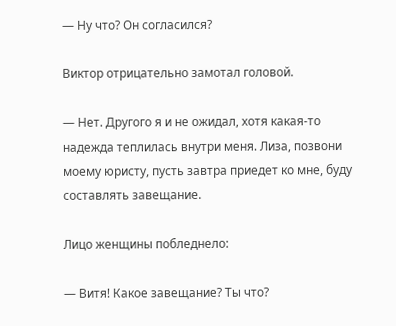— Ну что? Он согласился?

Виктор отрицательно замотал головой.

— Нет. Другого я и не ожидал, хотя какая-то надежда теплилась внутри меня. Лиза, позвони моему юристу, пусть завтра приедет ко мне, буду составлять завещание.

Лицо женщины побледнело:

— Витя! Какое завещание? Ты что?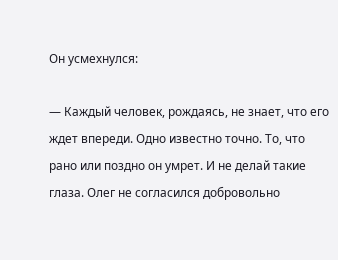Он усмехнулся:

— Каждый человек, рождаясь, не знает, что его ждет впереди. Одно известно точно. То, что рано или поздно он умрет. И не делай такие глаза. Олег не согласился добровольно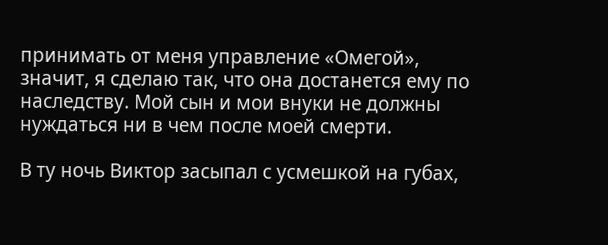принимать от меня управление «Омегой», значит, я сделаю так, что она достанется ему по наследству. Мой сын и мои внуки не должны нуждаться ни в чем после моей смерти.

В ту ночь Виктор засыпал с усмешкой на губах,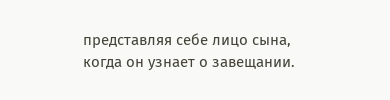представляя себе лицо сына, когда он узнает о завещании.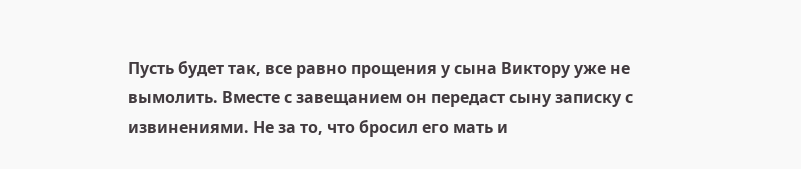Пусть будет так, все равно прощения у сына Виктору уже не вымолить. Вместе с завещанием он передаст сыну записку с извинениями. Не за то, что бросил его мать и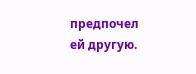предпочел ей другую.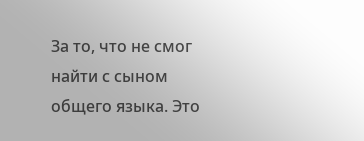За то, что не смог найти с сыном общего языка. Это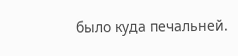было куда печальней.